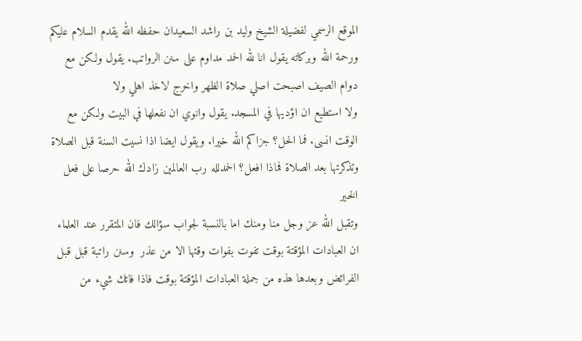الموقع الرسمي لفضيلة الشيخ وليد بن راشد السعيدان حفظه الله يقدم السلام عليكم ورحمة الله وبركاته يقول انا لله الحمد مداوم على سنن الرواتب. يقول ولكن مع دوام الصيف اصبحت اصلي صلاة الظهر واخرج لاخذ اهلي ولا
ولا استطيع ان اؤديها في المسجد. يقول وانوي ان نفعلها في البيت ولكن مع الوقت انسى. فما الحل؟ جزاكم الله خيرا. ويقول ايضا اذا نسيت السنة قبل الصلاة وتذكرتها بعد الصلاة فماذا افعل؟ الحمدلله رب العالمين زادك الله حرصا على فعل الخير
وتقبل الله عز وجل منا ومنك اما بالنسبة لجواب سؤالك فان المتقرر عند العلماء ان العبادات المؤقتة بوقت تفوت بفوات وقتها الا من عذر  وسنن راتبة قبل قبل الفرائض وبعدها هذه من جملة العبادات المؤقتة بوقت فاذا فاتك شيء من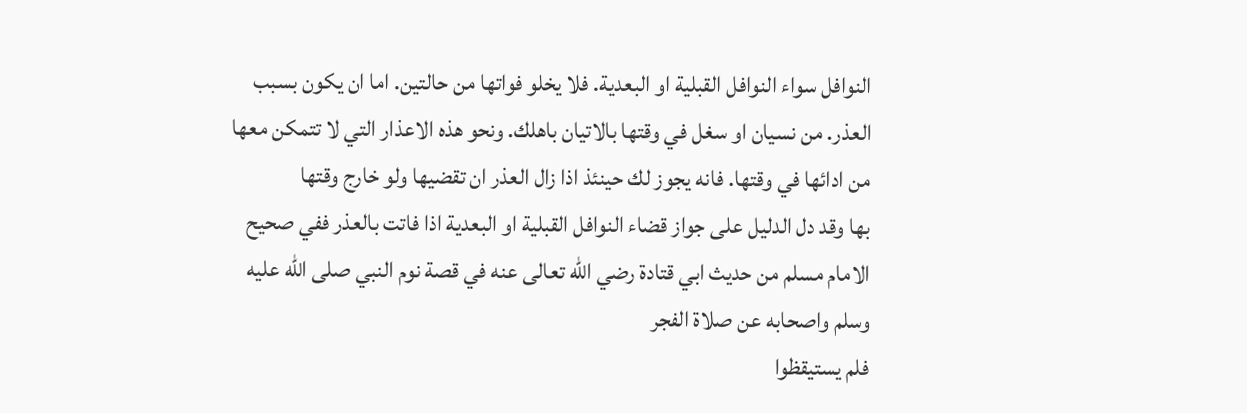النوافل سواء النوافل القبلية او البعدية. فلا يخلو فواتها من حالتين. اما ان يكون بسبب العذر. من نسيان او سغل في وقتها بالاتيان باهلك. ونحو هذه الاعذار التي لا تتمكن معها من ادائها في وقتها. فانه يجوز لك حينئذ اذا زال العذر ان تقضيها ولو خارج وقتها
بها وقد دل الدليل على جواز قضاء النوافل القبلية او البعدية اذا فاتت بالعذر ففي صحيح الامام مسلم من حديث ابي قتادة رضي الله تعالى عنه في قصة نوم النبي صلى الله عليه وسلم واصحابه عن صلاة الفجر
فلم يستيقظوا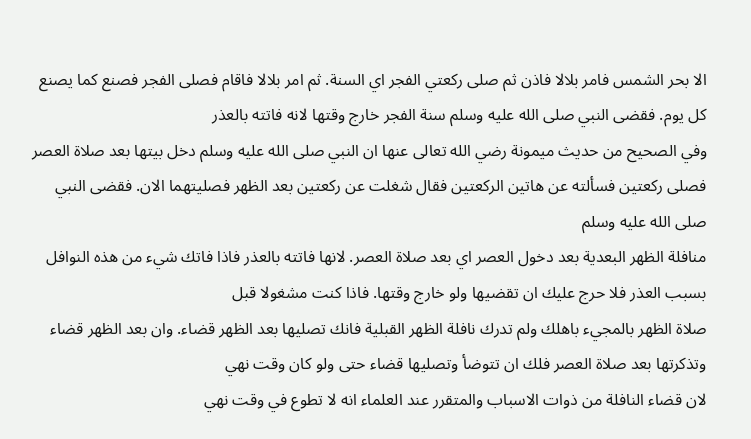الا بحر الشمس فامر بلالا فاذن ثم صلى ركعتي الفجر اي السنة. ثم امر بلالا فاقام فصلى الفجر فصنع كما يصنع كل يوم. فقضى النبي صلى الله عليه وسلم سنة الفجر خارج وقتها لانه فاتته بالعذر
وفي الصحيح من حديث ميمونة رضي الله تعالى عنها ان النبي صلى الله عليه وسلم دخل بيتها بعد صلاة العصر فصلى ركعتين فسألته عن هاتين الركعتين فقال شغلت عن ركعتين بعد الظهر فصليتهما الان. فقضى النبي صلى الله عليه وسلم
منافلة الظهر البعدية بعد دخول العصر اي بعد صلاة العصر. لانها فاتته بالعذر فاذا فاتك شيء من هذه النوافل بسبب العذر فلا حرج عليك ان تقضيها ولو خارج وقتها. فاذا كنت مشغولا قبل
صلاة الظهر بالمجيء باهلك ولم تدرك نافلة الظهر القبلية فانك تصليها بعد الظهر قضاء. وان بعد الظهر قضاء وتذكرتها بعد صلاة العصر فلك ان تتوضأ وتصليها قضاء حتى ولو كان وقت نهي
لان قضاء النافلة من ذوات الاسباب والمتقرر عند العلماء انه لا تطوع في وقت نهي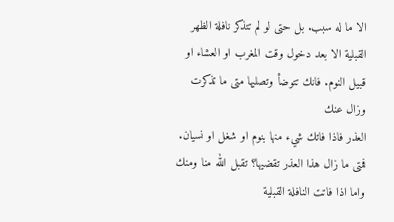الا ما له سبب. بل حتى لو لم تتذكر نافلة الظهر القبلية الا بعد دخول وقت المغرب او العشاء او قبيل النوم. فانك تتوضأ وتصليها متى ما تذكرت وزال عنك
العذر فاذا فاتك شيء منها بنوم او شغل او نسيان. فمتى ما زال هذا العذر تقضيها؟ تقبل الله منا ومنك واما اذا فاتت النافلة القبلية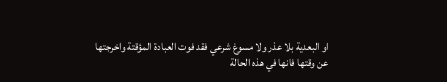او البعدية بلا عذر ولا مسوغ شرعي فقد فوت العبادة المؤقتة واخرجتها
عن وقتها فانها في هذه الحالة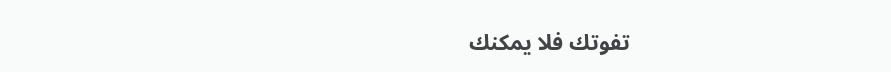تفوتك فلا يمكنك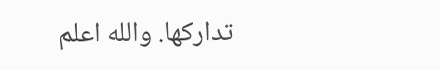تداركها. والله اعلم